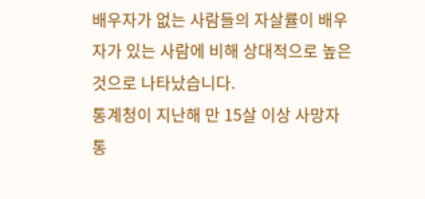배우자가 없는 사람들의 자살률이 배우자가 있는 사람에 비해 상대적으로 높은 것으로 나타났습니다.
통계청이 지난해 만 15살 이상 사망자 통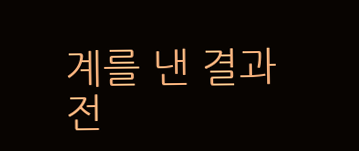계를 낸 결과 전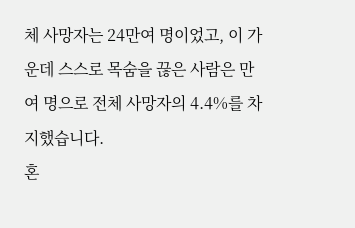체 사망자는 24만여 명이었고, 이 가운데 스스로 목숨을 끊은 사람은 만여 명으로 전체 사망자의 4.4%를 차지했습니다.
혼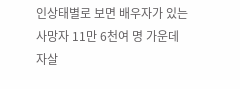인상태별로 보면 배우자가 있는 사망자 11만 6천여 명 가운데 자살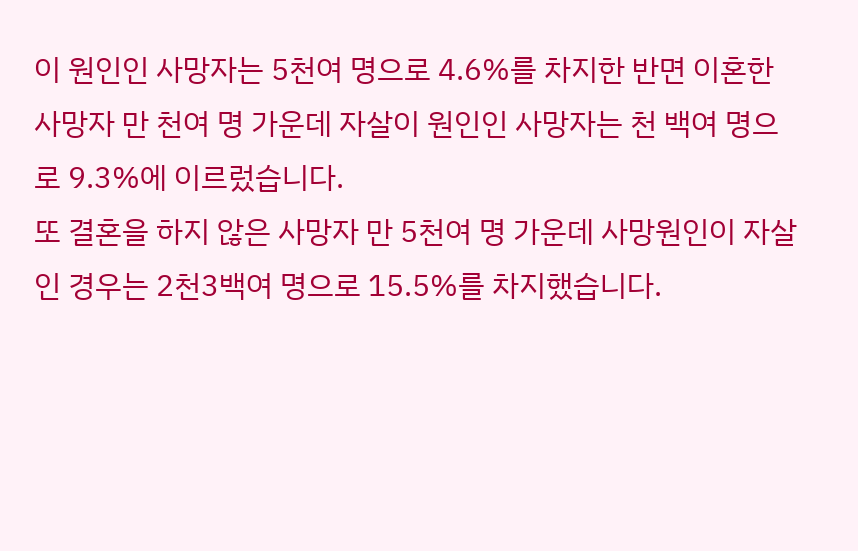이 원인인 사망자는 5천여 명으로 4.6%를 차지한 반면 이혼한 사망자 만 천여 명 가운데 자살이 원인인 사망자는 천 백여 명으로 9.3%에 이르렀습니다.
또 결혼을 하지 않은 사망자 만 5천여 명 가운데 사망원인이 자살인 경우는 2천3백여 명으로 15.5%를 차지했습니다.